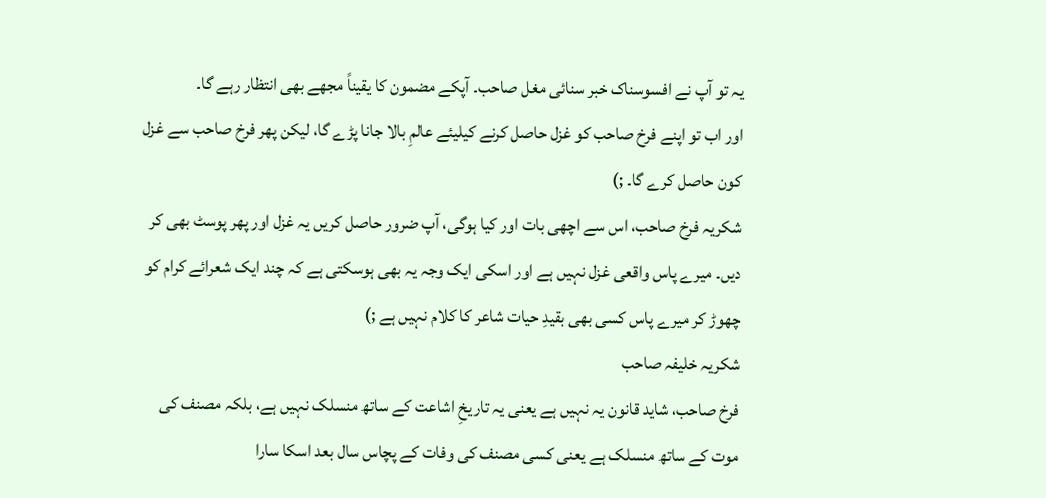یہ تو آپ نے افسوسناک خبر سنائی مغل صاحب۔ آپکے مضمون کا یقیناً مجھے بھی انتظار رہے گا۔
اور اب تو اپنے فرخ صاحب کو غزل حاصل کرنے کیلیئے عالمِ بالا جانا پڑے گا، لیکن پھر فرخ صاحب سے غزل کون حاصل کرے گا۔ ;)
شکریہ فرخ صاحب، اس سے اچھی بات اور کیا ہوگی، آپ ضرور حاصل کریں یہ غزل اور پھر پوسٹ بھی کر دیں۔ میرے پاس واقعی غزل نہیں ہے اور اسکی ایک وجہ یہ بھی ہوسکتی ہے کہ چند ایک شعرائے کرام کو چھوڑ کر میرے پاس کسی بھی بقیدِ حیات شاعر کا کلام نہیں ہے ;)
شکریہ خلیفہ صاحب
فرخ صاحب، شاید قانون یہ نہیں ہے یعنی یہ تاریخِ اشاعت کے ساتھ منسلک نہیں ہے، بلکہ مصنف کی موت کے ساتھ منسلک ہے یعنی کسی مصنف کی وفات کے پچاس سال بعد اسکا سارا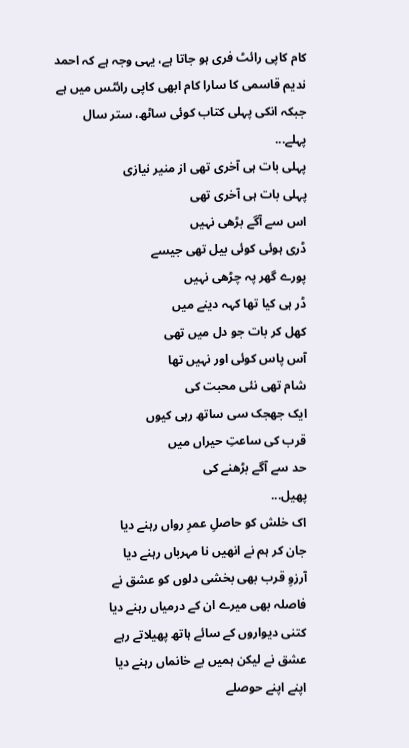کام کاپی رائٹ فری ہو جاتا ہے، یہی وجہ ہے کہ احمد ندیم قاسمی کا سارا کام ابھی کاپی رائٹس میں ہے جبکہ انکی پہلی کتاب کوئی ساٹھ، ستر سال پہلے...
پہلی بات ہی آخری تھی از منیر نیازی
پہلی بات ہی آخری تھی
اس سے آگے بڑھی نہیں
ڈری ہوئی کوئی بیل تھی جیسے
پورے گھر پہ چڑھی نہیں
ڈر ہی کیا تھا کہہ دینے میں
کھل کر بات جو دل میں تھی
آس پاس کوئی اور نہیں تھا
شام تھی نئی محبت کی
ایک جھجک سی ساتھ رہی کیوں
قرب کی ساعتِ حیراں میں
حد سے آگے بڑھنے کی
پھیل...
اک خلش کو حاصلِ عمرِ رواں رہنے دیا
جان کر ہم نے انھیں نا مہرباں رہنے دیا
آرزوِ قرب بھی بخشی دلوں کو عشق نے
فاصلہ بھی میرے ان کے درمیاں رہنے دیا
کتنی دیواروں کے سائے ہاتھ پھیلاتے رہے
عشق نے لیکن ہمیں بے خانماں رہنے دیا
اپنے اپنے حوصلے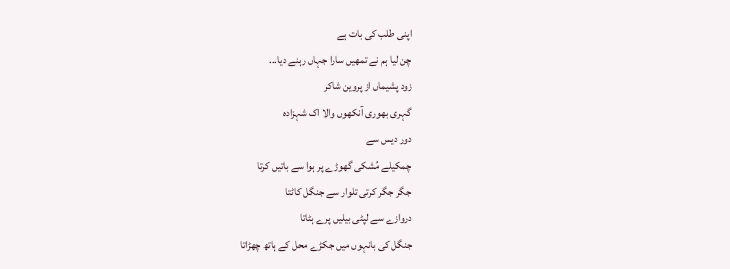اپنی طلب کی بات ہے
چن لیا ہم نے تمھیں سارا جہاں رہنے دیا...
زود پشیماں از پروین شاکر
گہری بھوری آنکھوں والا اک شہزادہ
دور دیس سے
چمکیلے مُشکی گھوڑے پر ہوا سے باتیں کرتا
جگر جگر کرتی تلوار سے جنگل کاٹتا
دروازے سے لپٹی بیلیں پرے ہٹاتا
جنگل کی بانہوں میں جکڑے محل کے ہاتھ چھڑاتا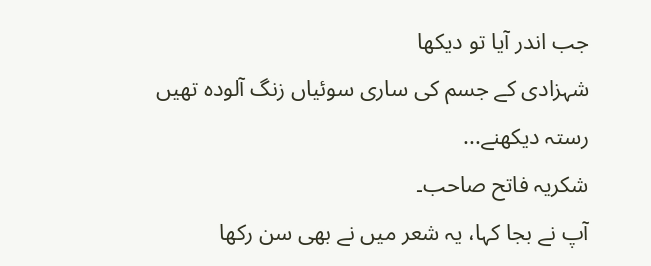جب اندر آیا تو دیکھا
شہزادی کے جسم کی ساری سوئیاں زنگ آلودہ تھیں
رستہ دیکھنے...
شکریہ فاتح صاحب۔
آپ نے بجا کہا، یہ شعر میں نے بھی سن رکھا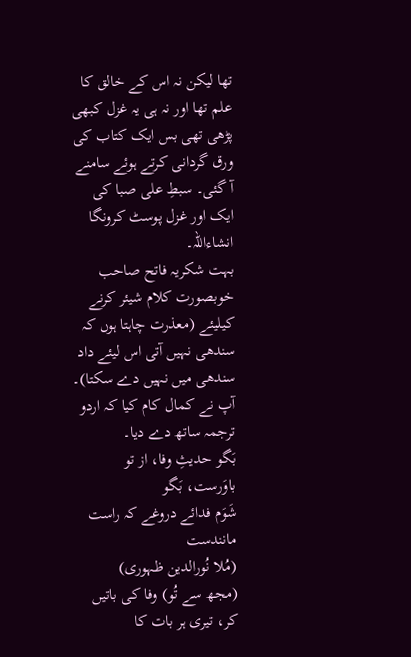تھا لیکن نہ اس کے خالق کا علم تھا اور نہ ہی یہ غزل کبھی پڑھی تھی بس ایک کتاب کی ورق گردانی کرتے ہوئے سامنے آ گئی۔ سبطِ علی صبا کی ایک اور غزل پوسٹ کرونگا انشاءاللہ۔
بہت شکریہ فاتح صاحب خوبصورت کلام شیئر کرنے کیلیئے (معذرت چاہتا ہوں کہ سندھی نہیں آتی اس لیئے داد سندھی میں نہیں دے سکتا)۔
آپ نے کمال کام کیا کہ اردو ترجمہ ساتھ دے دیا۔
بَگو حدیثِ وفا، از تو باوَرست، بَگو
شَوَم فدائے دروغے کہ راست مانندست
(مُلا نُورالدین ظہوری)
(مجھ سے تُو) وفا کی باتیں کر، تیری ہر بات کا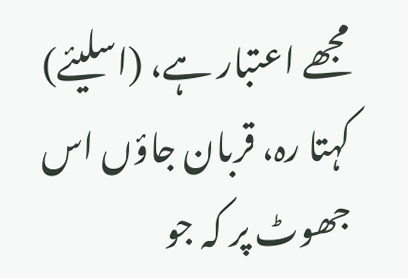مجھے اعتبار ہے، (اسلیئے) کہتا رہ، قربان جاؤں اس جھوٹ پر کہ جو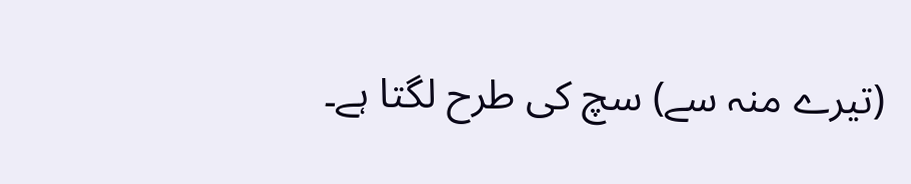(تیرے منہ سے) سچ کی طرح لگتا ہے۔